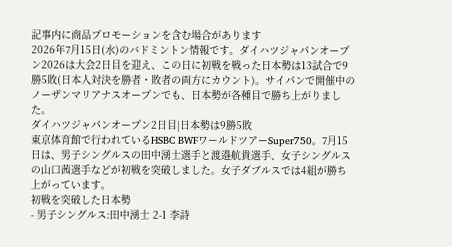記事内に商品プロモーションを含む場合があります
2026年7月15日(水)のバドミントン情報です。ダイハツジャパンオープン2026は大会2日目を迎え、この日に初戦を戦った日本勢は13試合で9勝5敗(日本人対決を勝者・敗者の両方にカウント)。サイパンで開催中のノーザンマリアナスオープンでも、日本勢が各種目で勝ち上がりました。
ダイハツジャパンオープン2日目|日本勢は9勝5敗
東京体育館で行われているHSBC BWFワールドツアーSuper750。7月15日は、男子シングルスの田中湧士選手と渡邉航貴選手、女子シングルスの山口茜選手などが初戦を突破しました。女子ダブルスでは4組が勝ち上がっています。
初戦を突破した日本勢
- 男子シングルス:田中湧士 2-1 李詩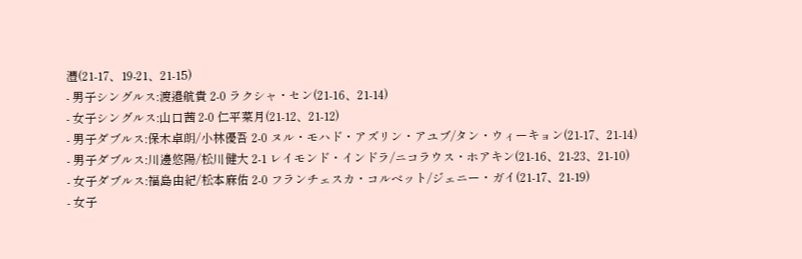灃(21-17、19-21、21-15)
- 男子シングルス:渡邉航貴 2-0 ラクシャ・セン(21-16、21-14)
- 女子シングルス:山口茜 2-0 仁平菜月(21-12、21-12)
- 男子ダブルス:保木卓朗/小林優吾 2-0 ヌル・モハド・アズリン・アユブ/タン・ウィーキョン(21-17、21-14)
- 男子ダブルス:川邊悠陽/松川健大 2-1 レイモンド・インドラ/ニコラウス・ホアキン(21-16、21-23、21-10)
- 女子ダブルス:福島由紀/松本麻佑 2-0 フランチェスカ・コルベット/ジェニー・ガイ(21-17、21-19)
- 女子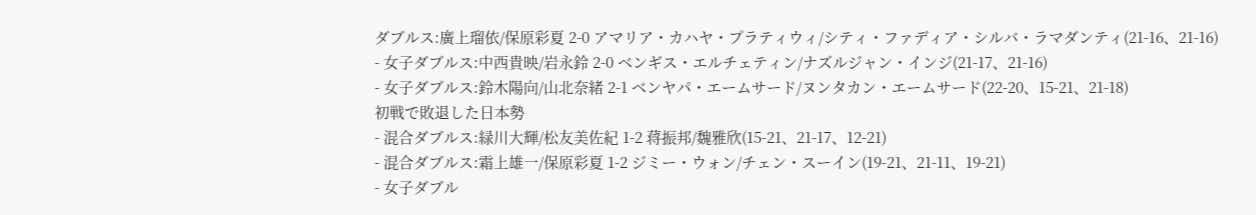ダブルス:廣上瑠依/保原彩夏 2-0 アマリア・カハヤ・プラティウィ/シティ・ファディア・シルバ・ラマダンティ(21-16、21-16)
- 女子ダブルス:中西貴映/岩永鈴 2-0 ベンギス・エルチェティン/ナズルジャン・インジ(21-17、21-16)
- 女子ダブルス:鈴木陽向/山北奈緒 2-1 ベンヤパ・エームサード/ヌンタカン・エームサード(22-20、15-21、21-18)
初戦で敗退した日本勢
- 混合ダブルス:緑川大輝/松友美佐紀 1-2 蒋振邦/魏雅欣(15-21、21-17、12-21)
- 混合ダブルス:霜上雄一/保原彩夏 1-2 ジミー・ウォン/チェン・スーイン(19-21、21-11、19-21)
- 女子ダブル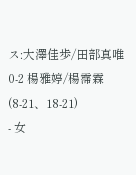ス:大澤佳歩/田部真唯 0-2 楊雅婷/楊霈霖(8-21、18-21)
- 女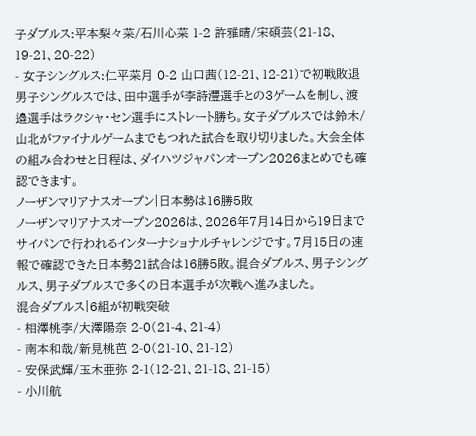子ダブルス:平本梨々菜/石川心菜 1-2 許雅晴/宋碩芸(21-18、19-21、20-22)
- 女子シングルス:仁平菜月 0-2 山口茜(12-21、12-21)で初戦敗退
男子シングルスでは、田中選手が李詩灃選手との3ゲームを制し、渡邉選手はラクシャ・セン選手にストレート勝ち。女子ダブルスでは鈴木/山北がファイナルゲームまでもつれた試合を取り切りました。大会全体の組み合わせと日程は、ダイハツジャパンオープン2026まとめでも確認できます。
ノーザンマリアナスオープン|日本勢は16勝5敗
ノーザンマリアナスオープン2026は、2026年7月14日から19日までサイパンで行われるインターナショナルチャレンジです。7月15日の速報で確認できた日本勢21試合は16勝5敗。混合ダブルス、男子シングルス、男子ダブルスで多くの日本選手が次戦へ進みました。
混合ダブルス|6組が初戦突破
- 相澤桃李/大澤陽奈 2-0(21-4、21-4)
- 南本和哉/新見桃芭 2-0(21-10、21-12)
- 安保武輝/玉木亜弥 2-1(12-21、21-18、21-15)
- 小川航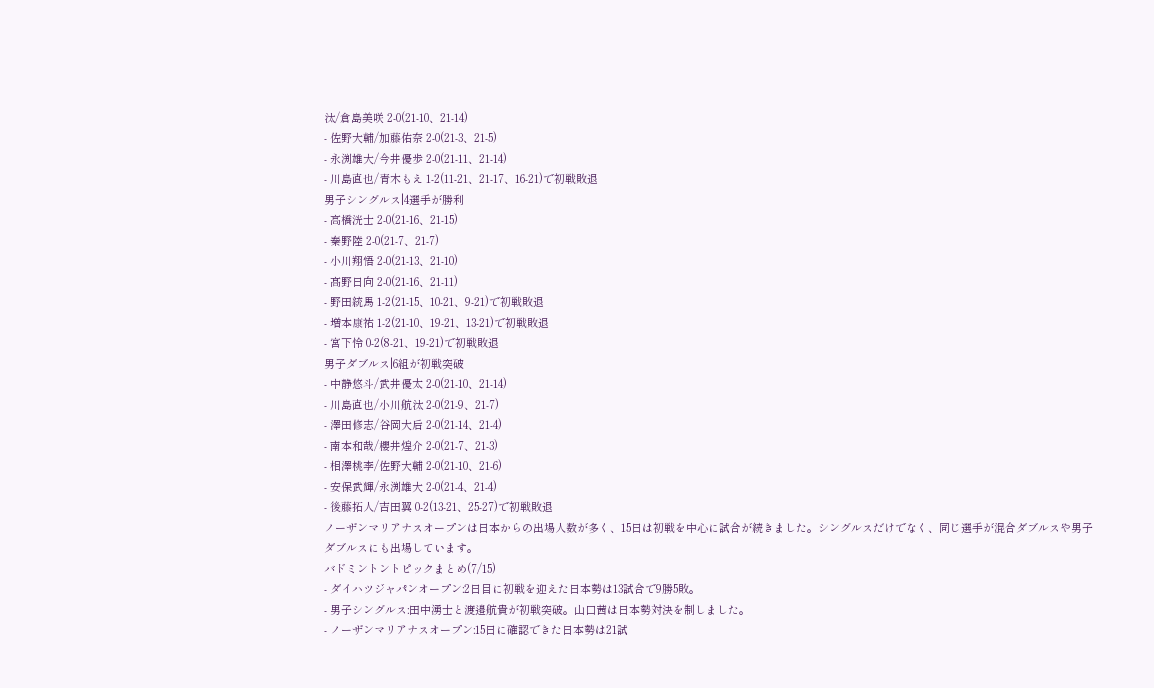汰/倉島美咲 2-0(21-10、21-14)
- 佐野大輔/加藤佑奈 2-0(21-3、21-5)
- 永渕雄大/今井優歩 2-0(21-11、21-14)
- 川島直也/青木もえ 1-2(11-21、21-17、16-21)で初戦敗退
男子シングルス|4選手が勝利
- 高橋洸士 2-0(21-16、21-15)
- 秦野陸 2-0(21-7、21-7)
- 小川翔悟 2-0(21-13、21-10)
- 髙野日向 2-0(21-16、21-11)
- 野田統馬 1-2(21-15、10-21、9-21)で初戦敗退
- 増本康祐 1-2(21-10、19-21、13-21)で初戦敗退
- 宮下怜 0-2(8-21、19-21)で初戦敗退
男子ダブルス|6組が初戦突破
- 中静悠斗/武井優太 2-0(21-10、21-14)
- 川島直也/小川航汰 2-0(21-9、21-7)
- 澤田修志/谷岡大后 2-0(21-14、21-4)
- 南本和哉/櫻井煌介 2-0(21-7、21-3)
- 相澤桃李/佐野大輔 2-0(21-10、21-6)
- 安保武輝/永渕雄大 2-0(21-4、21-4)
- 後藤拓人/吉田翼 0-2(13-21、25-27)で初戦敗退
ノーザンマリアナスオープンは日本からの出場人数が多く、15日は初戦を中心に試合が続きました。シングルスだけでなく、同じ選手が混合ダブルスや男子ダブルスにも出場しています。
バドミントントピックまとめ(7/15)
- ダイハツジャパンオープン:2日目に初戦を迎えた日本勢は13試合で9勝5敗。
- 男子シングルス:田中湧士と渡邉航貴が初戦突破。山口茜は日本勢対決を制しました。
- ノーザンマリアナスオープン:15日に確認できた日本勢は21試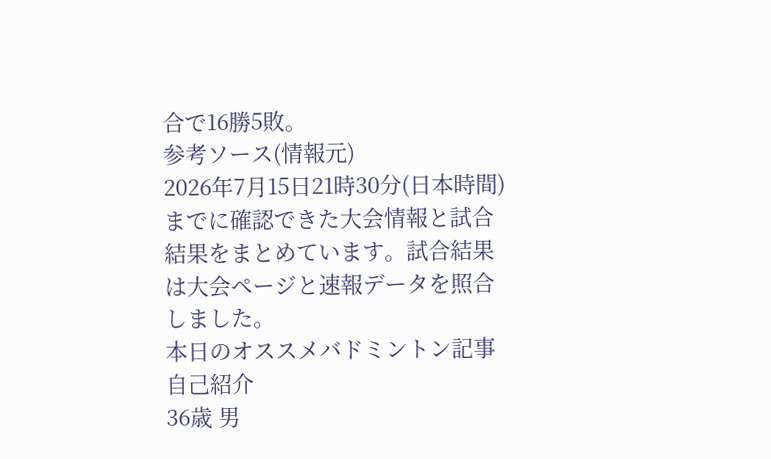合で16勝5敗。
参考ソース(情報元)
2026年7月15日21時30分(日本時間)までに確認できた大会情報と試合結果をまとめています。試合結果は大会ページと速報データを照合しました。
本日のオススメバドミントン記事
自己紹介
36歳 男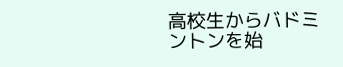高校生からバドミントンを始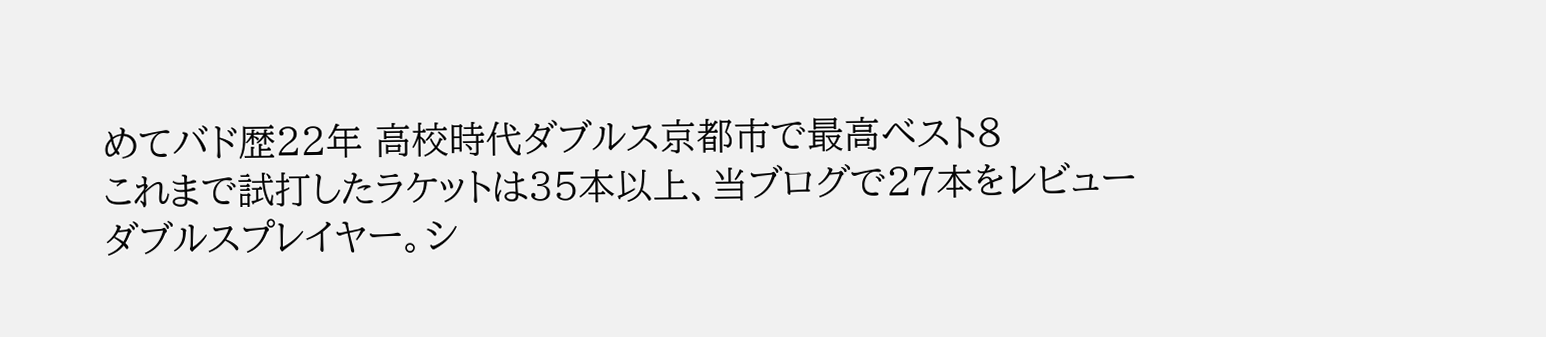めてバド歴22年 高校時代ダブルス京都市で最高ベスト8
これまで試打したラケットは35本以上、当ブログで27本をレビュー
ダブルスプレイヤー。シ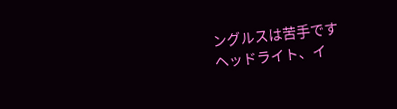ングルスは苦手です
ヘッドライト、イ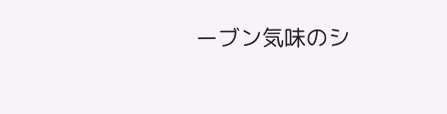ーブン気味のシ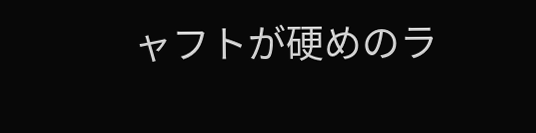ャフトが硬めのラ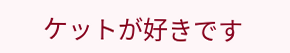ケットが好きです